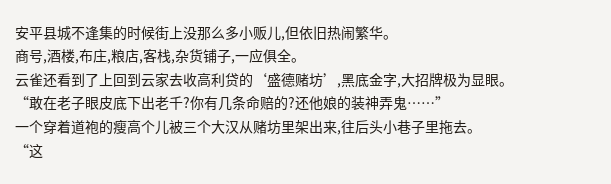安平县城不逢集的时候街上没那么多小贩儿,但依旧热闹繁华。
商号,酒楼,布庄,粮店,客栈,杂货铺子,一应俱全。
云雀还看到了上回到云家去收高利贷的‘盛德赌坊’,黑底金字,大招牌极为显眼。
“敢在老子眼皮底下出老千?你有几条命赔的?还他娘的装神弄鬼……”
一个穿着道袍的瘦高个儿被三个大汉从赌坊里架出来,往后头小巷子里拖去。
“这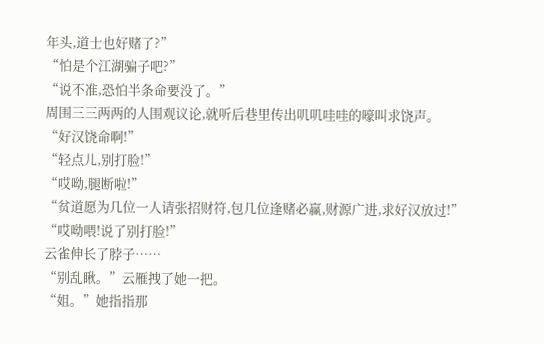年头,道士也好赌了?”
“怕是个江湖骗子吧?”
“说不准,恐怕半条命要没了。”
周围三三两两的人围观议论,就听后巷里传出叽叽哇哇的嚎叫求饶声。
“好汉饶命啊!”
“轻点儿,别打脸!”
“哎呦,腿断啦!”
“贫道愿为几位一人请张招财符,包几位逢赌必赢,财源广进,求好汉放过!”
“哎呦喂!说了别打脸!”
云雀伸长了脖子……
“别乱瞅。”云雁拽了她一把。
“姐。”她指指那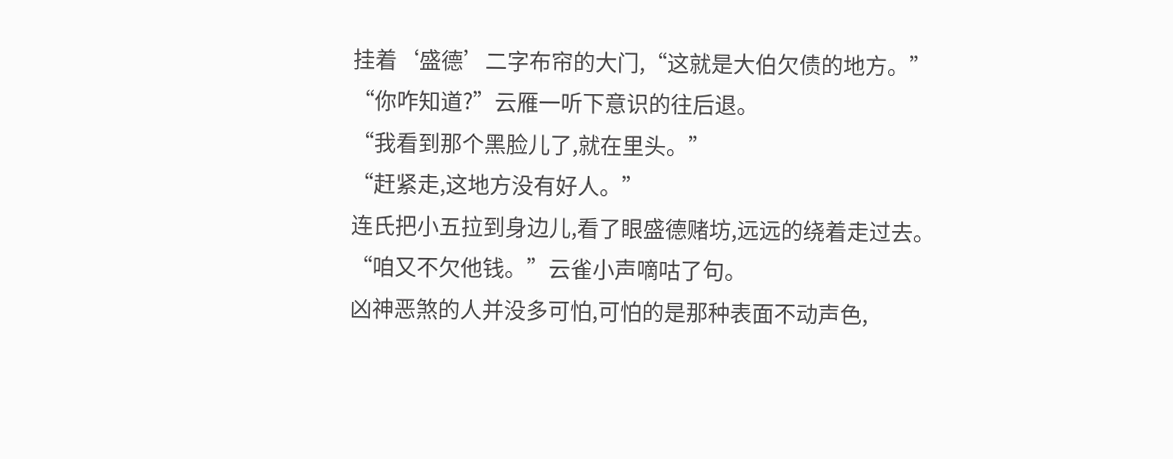挂着‘盛德’二字布帘的大门,“这就是大伯欠债的地方。”
“你咋知道?”云雁一听下意识的往后退。
“我看到那个黑脸儿了,就在里头。”
“赶紧走,这地方没有好人。”
连氏把小五拉到身边儿,看了眼盛德赌坊,远远的绕着走过去。
“咱又不欠他钱。”云雀小声嘀咕了句。
凶神恶煞的人并没多可怕,可怕的是那种表面不动声色,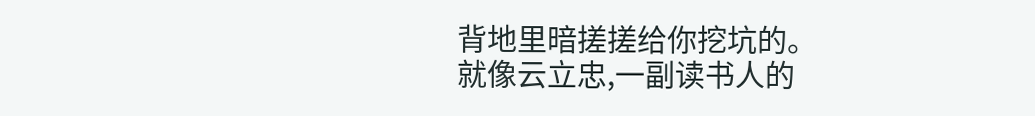背地里暗搓搓给你挖坑的。
就像云立忠,一副读书人的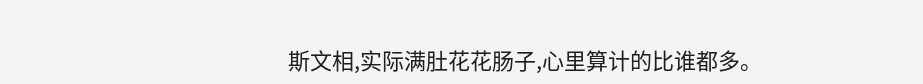斯文相,实际满肚花花肠子,心里算计的比谁都多。